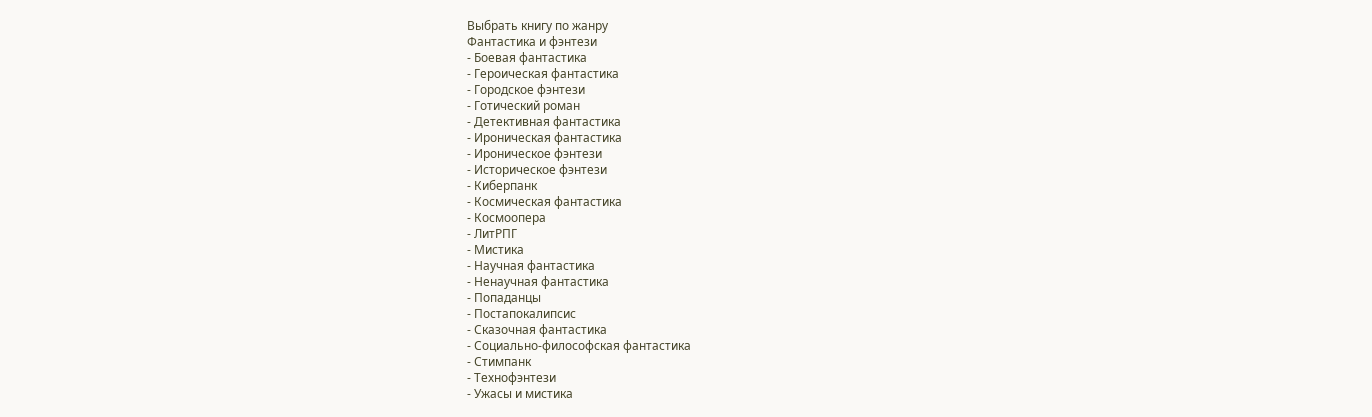Выбрать книгу по жанру
Фантастика и фэнтези
- Боевая фантастика
- Героическая фантастика
- Городское фэнтези
- Готический роман
- Детективная фантастика
- Ироническая фантастика
- Ироническое фэнтези
- Историческое фэнтези
- Киберпанк
- Космическая фантастика
- Космоопера
- ЛитРПГ
- Мистика
- Научная фантастика
- Ненаучная фантастика
- Попаданцы
- Постапокалипсис
- Сказочная фантастика
- Социально-философская фантастика
- Стимпанк
- Технофэнтези
- Ужасы и мистика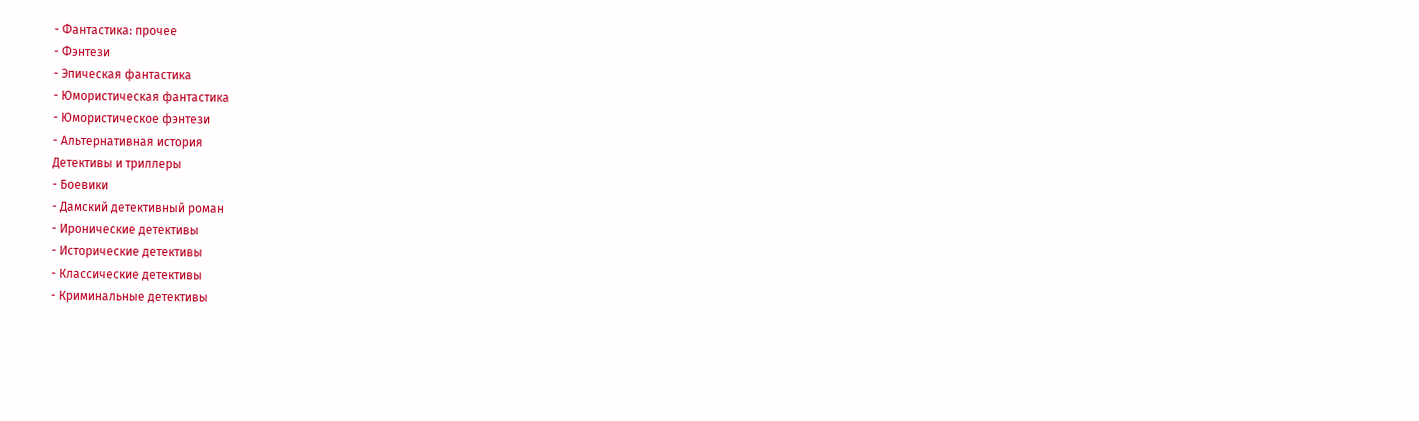- Фантастика: прочее
- Фэнтези
- Эпическая фантастика
- Юмористическая фантастика
- Юмористическое фэнтези
- Альтернативная история
Детективы и триллеры
- Боевики
- Дамский детективный роман
- Иронические детективы
- Исторические детективы
- Классические детективы
- Криминальные детективы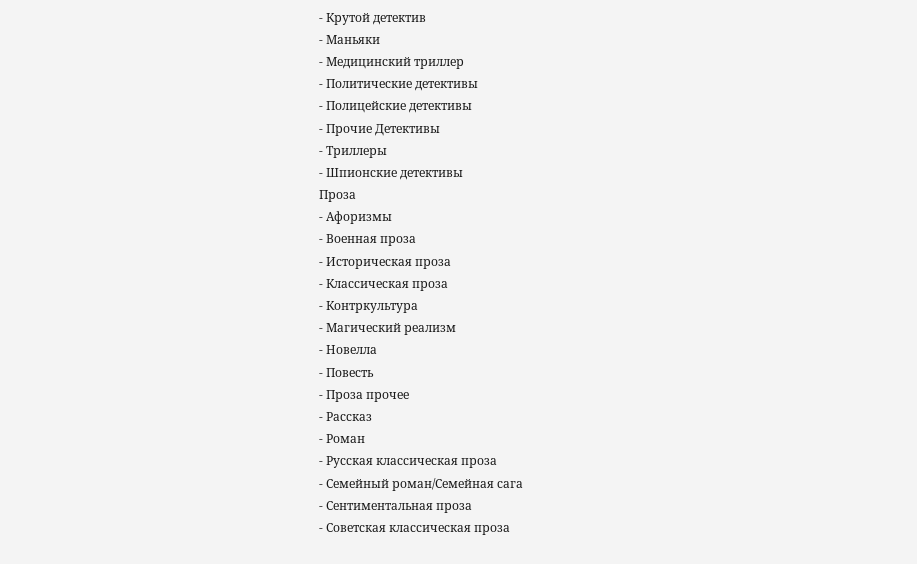- Крутой детектив
- Маньяки
- Медицинский триллер
- Политические детективы
- Полицейские детективы
- Прочие Детективы
- Триллеры
- Шпионские детективы
Проза
- Афоризмы
- Военная проза
- Историческая проза
- Классическая проза
- Контркультура
- Магический реализм
- Новелла
- Повесть
- Проза прочее
- Рассказ
- Роман
- Русская классическая проза
- Семейный роман/Семейная сага
- Сентиментальная проза
- Советская классическая проза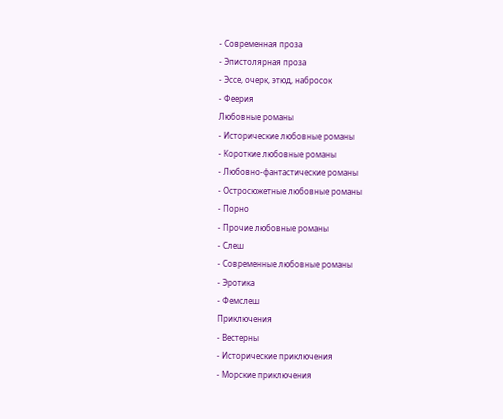- Современная проза
- Эпистолярная проза
- Эссе, очерк, этюд, набросок
- Феерия
Любовные романы
- Исторические любовные романы
- Короткие любовные романы
- Любовно-фантастические романы
- Остросюжетные любовные романы
- Порно
- Прочие любовные романы
- Слеш
- Современные любовные романы
- Эротика
- Фемслеш
Приключения
- Вестерны
- Исторические приключения
- Морские приключения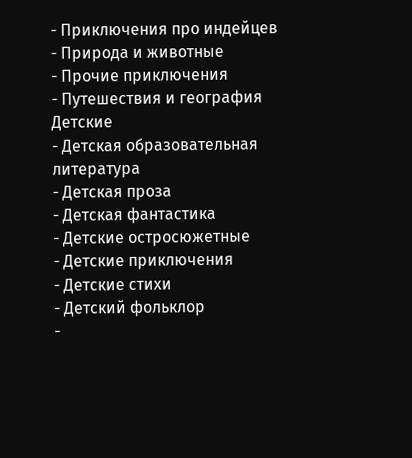- Приключения про индейцев
- Природа и животные
- Прочие приключения
- Путешествия и география
Детские
- Детская образовательная литература
- Детская проза
- Детская фантастика
- Детские остросюжетные
- Детские приключения
- Детские стихи
- Детский фольклор
-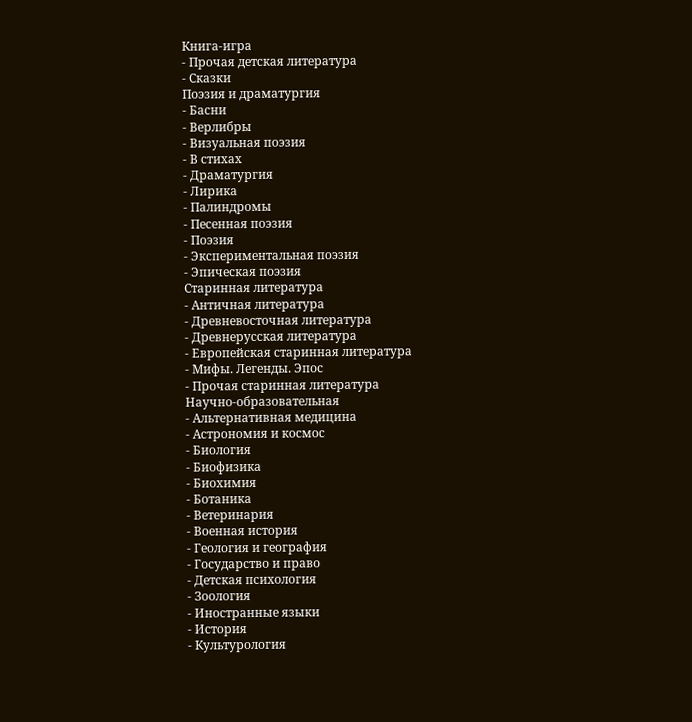Книга-игра
- Прочая детская литература
- Сказки
Поэзия и драматургия
- Басни
- Верлибры
- Визуальная поэзия
- В стихах
- Драматургия
- Лирика
- Палиндромы
- Песенная поэзия
- Поэзия
- Экспериментальная поэзия
- Эпическая поэзия
Старинная литература
- Античная литература
- Древневосточная литература
- Древнерусская литература
- Европейская старинная литература
- Мифы. Легенды. Эпос
- Прочая старинная литература
Научно-образовательная
- Альтернативная медицина
- Астрономия и космос
- Биология
- Биофизика
- Биохимия
- Ботаника
- Ветеринария
- Военная история
- Геология и география
- Государство и право
- Детская психология
- Зоология
- Иностранные языки
- История
- Культурология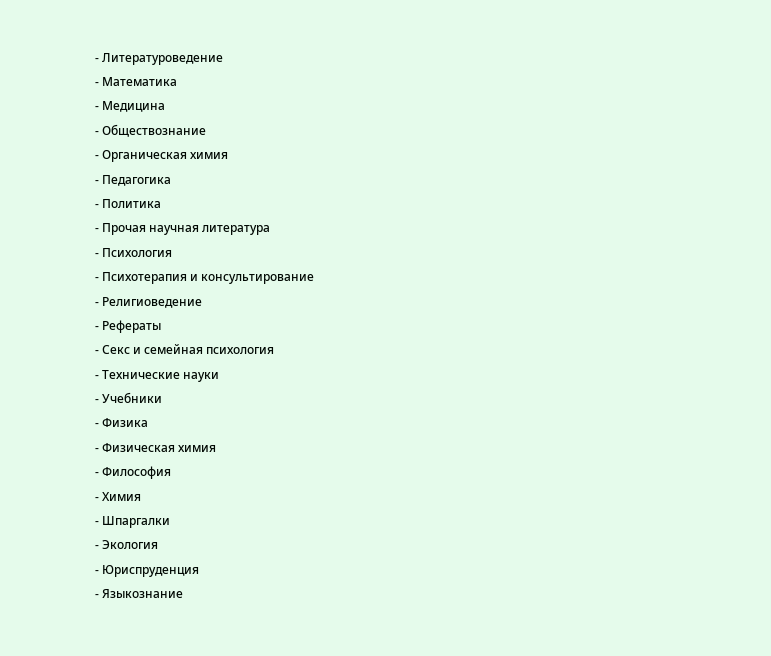- Литературоведение
- Математика
- Медицина
- Обществознание
- Органическая химия
- Педагогика
- Политика
- Прочая научная литература
- Психология
- Психотерапия и консультирование
- Религиоведение
- Рефераты
- Секс и семейная психология
- Технические науки
- Учебники
- Физика
- Физическая химия
- Философия
- Химия
- Шпаргалки
- Экология
- Юриспруденция
- Языкознание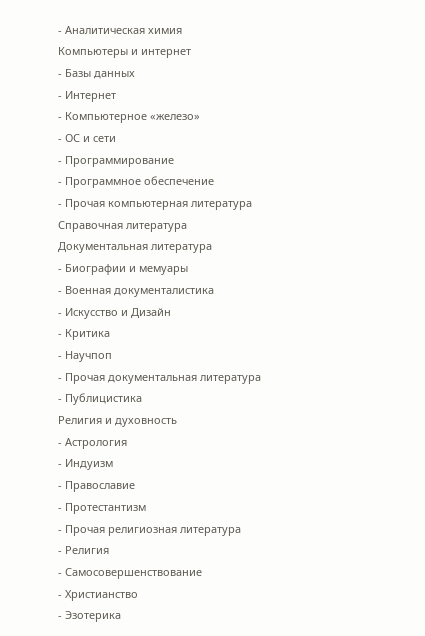- Аналитическая химия
Компьютеры и интернет
- Базы данных
- Интернет
- Компьютерное «железо»
- ОС и сети
- Программирование
- Программное обеспечение
- Прочая компьютерная литература
Справочная литература
Документальная литература
- Биографии и мемуары
- Военная документалистика
- Искусство и Дизайн
- Критика
- Научпоп
- Прочая документальная литература
- Публицистика
Религия и духовность
- Астрология
- Индуизм
- Православие
- Протестантизм
- Прочая религиозная литература
- Религия
- Самосовершенствование
- Христианство
- Эзотерика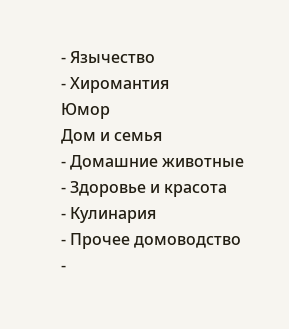- Язычество
- Хиромантия
Юмор
Дом и семья
- Домашние животные
- Здоровье и красота
- Кулинария
- Прочее домоводство
-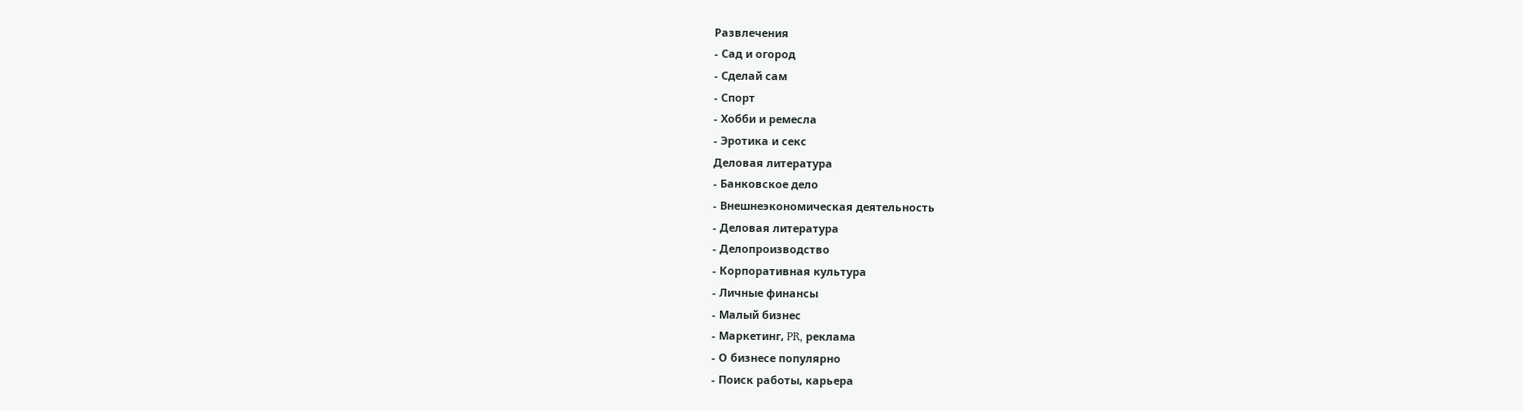Развлечения
- Сад и огород
- Сделай сам
- Спорт
- Хобби и ремесла
- Эротика и секс
Деловая литература
- Банковское дело
- Внешнеэкономическая деятельность
- Деловая литература
- Делопроизводство
- Корпоративная культура
- Личные финансы
- Малый бизнес
- Маркетинг, PR, реклама
- О бизнесе популярно
- Поиск работы, карьера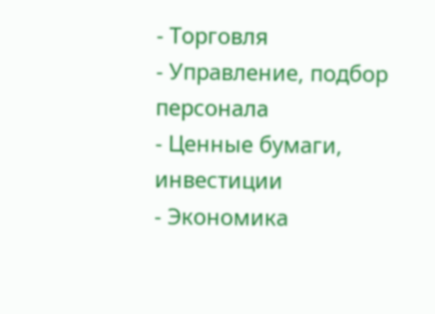- Торговля
- Управление, подбор персонала
- Ценные бумаги, инвестиции
- Экономика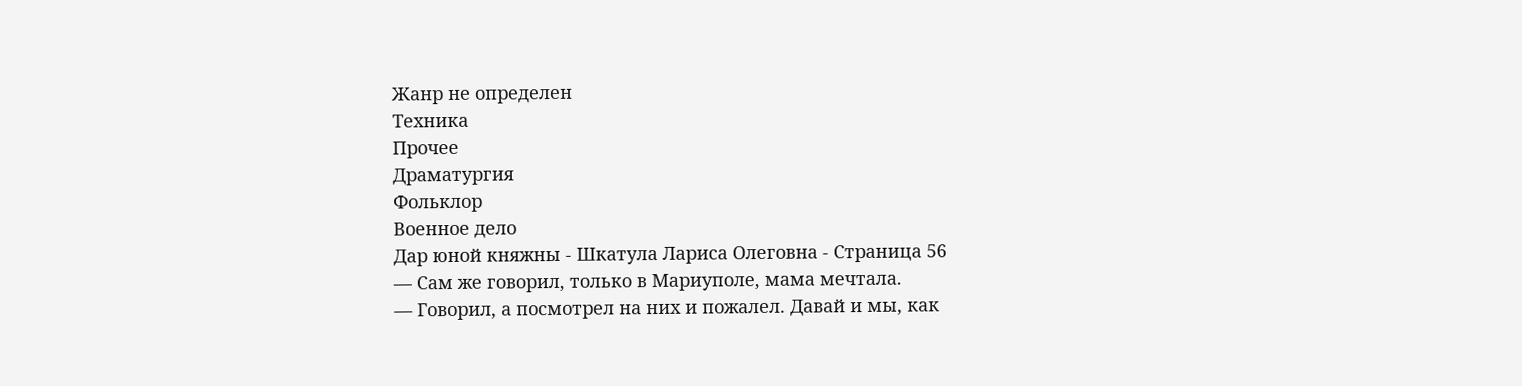Жанр не определен
Техника
Прочее
Драматургия
Фольклор
Военное дело
Дар юной княжны - Шкатула Лариса Олеговна - Страница 56
— Сам же говорил, только в Мариуполе, мама мечтала.
— Говорил, а посмотрел на них и пожалел. Давай и мы, как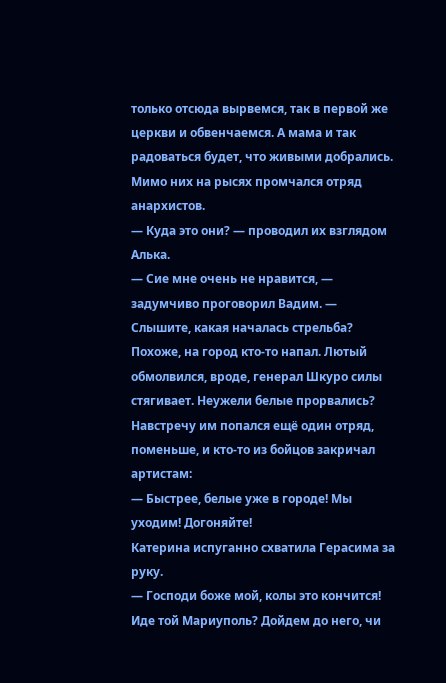только отсюда вырвемся, так в первой же церкви и обвенчаемся. А мама и так радоваться будет, что живыми добрались.
Мимо них на рысях промчался отряд анархистов.
— Куда это они? — проводил их взглядом Алька.
— Сие мне очень не нравится, — задумчиво проговорил Вадим. — Слышите, какая началась стрельба? Похоже, на город кто-то напал. Лютый обмолвился, вроде, генерал Шкуро силы стягивает. Неужели белые прорвались?
Навстречу им попался ещё один отряд, поменьше, и кто-то из бойцов закричал артистам:
— Быстрее, белые уже в городе! Мы уходим! Догоняйте!
Катерина испуганно схватила Герасима за руку.
— Господи боже мой, колы это кончится! Иде той Мариуполь? Дойдем до него, чи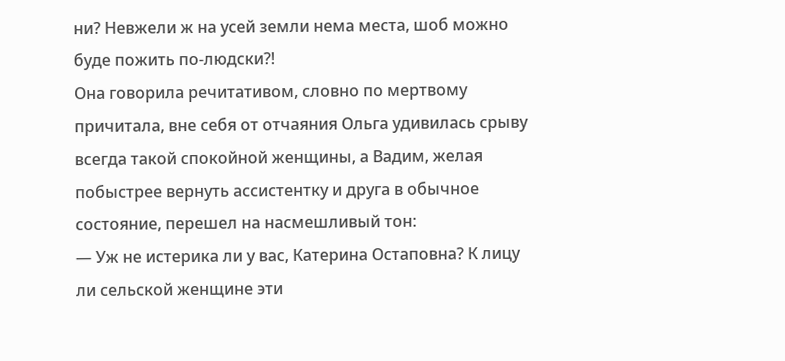ни? Невжели ж на усей земли нема места, шоб можно буде пожить по-людски?!
Она говорила речитативом, словно по мертвому причитала, вне себя от отчаяния Ольга удивилась срыву всегда такой спокойной женщины, а Вадим, желая побыстрее вернуть ассистентку и друга в обычное состояние, перешел на насмешливый тон:
— Уж не истерика ли у вас, Катерина Остаповна? К лицу ли сельской женщине эти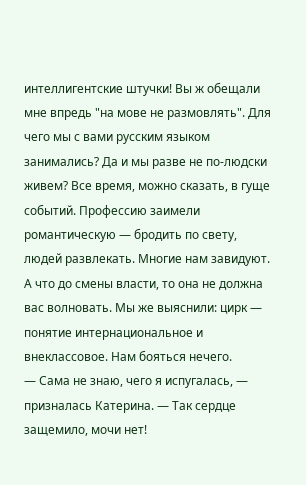интеллигентские штучки! Вы ж обещали мне впредь "на мове не размовлять". Для чего мы с вами русским языком занимались? Да и мы разве не по-людски живем? Все время, можно сказать, в гуще событий. Профессию заимели романтическую — бродить по свету, людей развлекать. Многие нам завидуют. А что до смены власти, то она не должна вас волновать. Мы же выяснили: цирк — понятие интернациональное и внеклассовое. Нам бояться нечего.
— Сама не знаю, чего я испугалась, — призналась Катерина. — Так сердце защемило, мочи нет!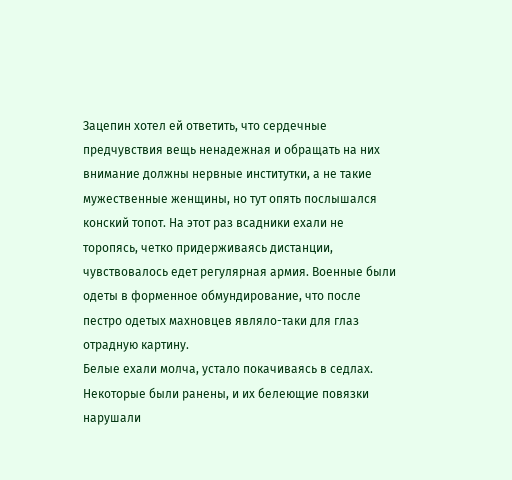Зацепин хотел ей ответить, что сердечные предчувствия вещь ненадежная и обращать на них внимание должны нервные институтки, а не такие мужественные женщины, но тут опять послышался конский топот. На этот раз всадники ехали не торопясь, четко придерживаясь дистанции, чувствовалось едет регулярная армия. Военные были одеты в форменное обмундирование, что после пестро одетых махновцев являло-таки для глаз отрадную картину.
Белые ехали молча, устало покачиваясь в седлах. Некоторые были ранены, и их белеющие повязки нарушали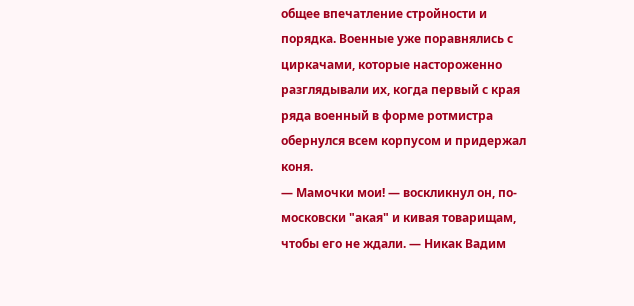общее впечатление стройности и порядка. Военные уже поравнялись с циркачами, которые настороженно разглядывали их, когда первый с края ряда военный в форме ротмистра обернулся всем корпусом и придержал коня.
— Мамочки мои! — воскликнул он, по-московски "акая" и кивая товарищам, чтобы его не ждали. — Никак Вадим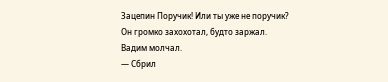Зацепин Поручик! Или ты уже не поручик?
Он громко захохотал, будто заржал.
Вадим молчал.
— Сбрил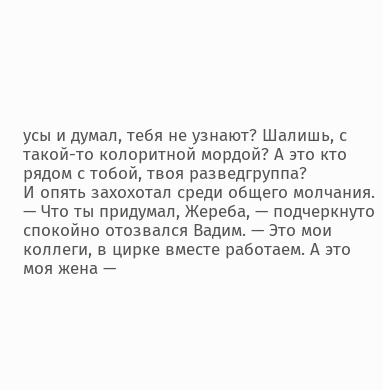усы и думал, тебя не узнают? Шалишь, с такой-то колоритной мордой? А это кто рядом с тобой, твоя разведгруппа?
И опять захохотал среди общего молчания.
— Что ты придумал, Жереба, — подчеркнуто спокойно отозвался Вадим. — Это мои коллеги, в цирке вместе работаем. А это моя жена —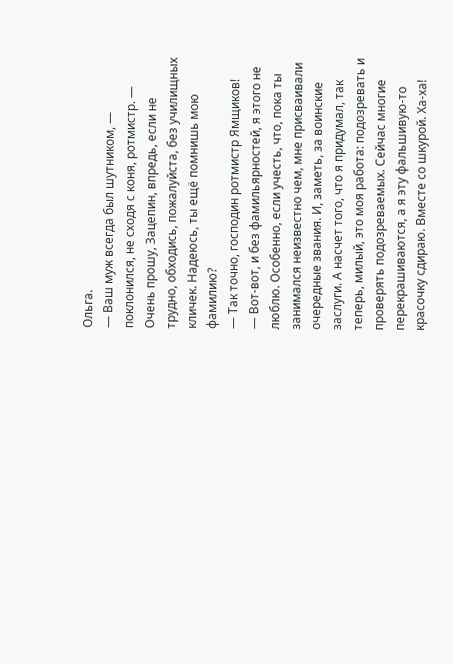Ольга.
— Ваш муж всегда был шутником, — поклонился, не сходя с коня, ротмистр. — Очень прошу, Зацепин, впредь, если не трудно, обходись, пожалуйста, без училищных кличек. Надеюсь, ты ещё помнишь мою фамилию?
— Так точно, господин ротмистр Ямщиков!
— Вот-вот, и без фамильярностей, я этого не люблю. Особенно, если учесть, что, пока ты занимался неизвестно чем, мне присваивали очередные звания. И, заметь, за воинские заслуги. А насчет того, что я придумал, так теперь, милый, это моя работа: подозревать и проверять подозреваемых. Сейчас многие перекрашиваются, а я эту фальшивую-то красочку сдираю. Вместе со шкурой. Ха-ха!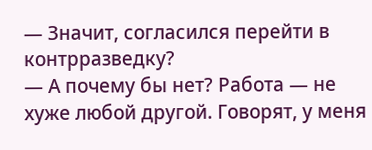— Значит, согласился перейти в контрразведку?
— А почему бы нет? Работа — не хуже любой другой. Говорят, у меня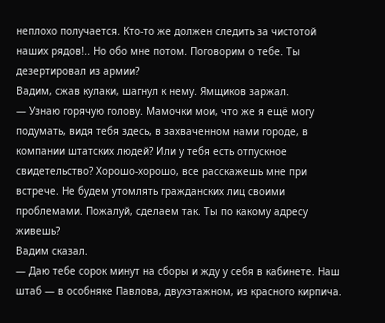неплохо получается. Кто-то же должен следить за чистотой наших рядов!.. Но обо мне потом. Поговорим о тебе. Ты дезертировал из армии?
Вадим, сжав кулаки, шагнул к нему. Ямщиков заржал.
— Узнаю горячую голову. Мамочки мои, что же я ещё могу подумать, видя тебя здесь, в захваченном нами городе, в компании штатских людей? Или у тебя есть отпускное свидетельство? Хорошо-хорошо, все расскажешь мне при встрече. Не будем утомлять гражданских лиц своими проблемами. Пожалуй, сделаем так. Ты по какому адресу живешь?
Вадим сказал.
— Даю тебе сорок минут на сборы и жду у себя в кабинете. Наш штаб — в особняке Павлова, двухэтажном, из красного кирпича.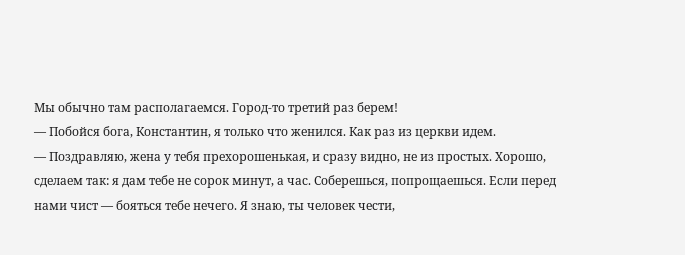Мы обычно там располагаемся. Город-то третий раз берем!
— Побойся бога, Константин, я только что женился. Как раз из церкви идем.
— Поздравляю, жена у тебя прехорошенькая, и сразу видно, не из простых. Хорошо, сделаем так: я дам тебе не сорок минут, а час. Соберешься, попрощаешься. Если перед нами чист — бояться тебе нечего. Я знаю, ты человек чести,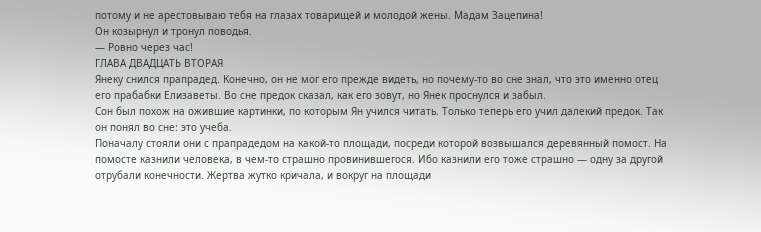потому и не арестовываю тебя на глазах товарищей и молодой жены. Мадам Зацепина!
Он козырнул и тронул поводья.
— Ровно через час!
ГЛАВА ДВАДЦАТЬ ВТОРАЯ
Янеку снился прапрадед. Конечно, он не мог его прежде видеть, но почему-то во сне знал, что это именно отец его прабабки Елизаветы. Во сне предок сказал, как его зовут, но Янек проснулся и забыл.
Сон был похож на ожившие картинки, по которым Ян учился читать. Только теперь его учил далекий предок. Так он понял во сне: это учеба.
Поначалу стояли они с прапрадедом на какой-то площади, посреди которой возвышался деревянный помост. На помосте казнили человека, в чем-то страшно провинившегося. Ибо казнили его тоже страшно — одну за другой отрубали конечности. Жертва жутко кричала, и вокруг на площади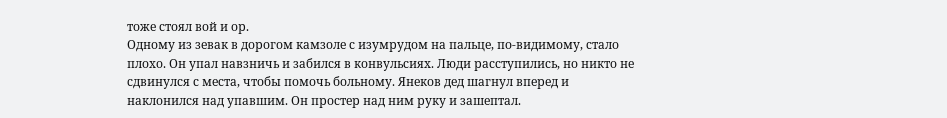тоже стоял вой и ор.
Одному из зевак в дорогом камзоле с изумрудом на пальце, по-видимому, стало плохо. Он упал навзничь и забился в конвульсиях. Люди расступились, но никто не сдвинулся с места, чтобы помочь больному. Янеков дед шагнул вперед и наклонился над упавшим. Он простер над ним руку и зашептал.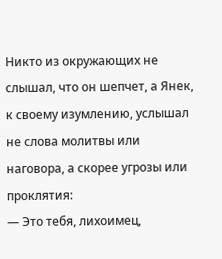Никто из окружающих не слышал, что он шепчет, а Янек, к своему изумлению, услышал не слова молитвы или наговора, а скорее угрозы или проклятия:
— Это тебя, лихоимец,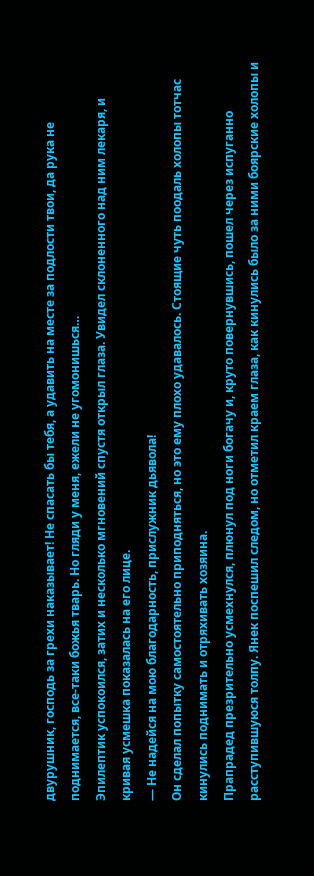двурушник, господь за грехи наказывает! Не спасать бы тебя, а удавить на месте за подлости твои, да рука не поднимается, все-таки божья тварь. Но гляди у меня, ежели не угомонишься…
Эпилептик успокоился, затих и несколько мгновений спустя открыл глаза. Увидел склоненного над ним лекаря, и кривая усмешка показалась на его лице.
— Не надейся на мою благодарность, прислужник дьявола!
Он сделал попытку самостоятельно приподняться, но это ему плохо удавалось. Стоящие чуть поодаль холопы тотчас кинулись поднимать и отряхивать хозяина.
Прапрадед презрительно усмехнулся, плюнул под ноги богачу и, круто повернувшись, пошел через испуганно расступившуюся толпу. Янек поспешил следом, но отметил краем глаза, как кинулись было за ними боярские холопы и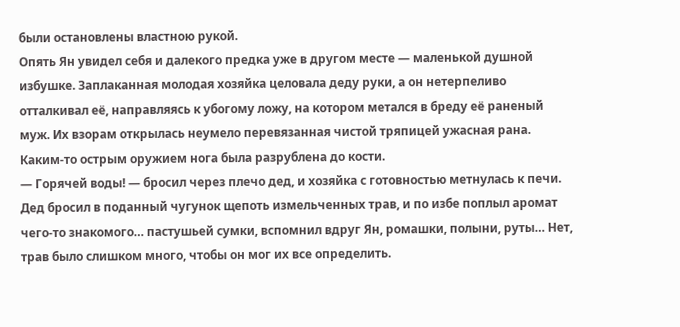были остановлены властною рукой.
Опять Ян увидел себя и далекого предка уже в другом месте — маленькой душной избушке. Заплаканная молодая хозяйка целовала деду руки, а он нетерпеливо отталкивал её, направляясь к убогому ложу, на котором метался в бреду её раненый муж. Их взорам открылась неумело перевязанная чистой тряпицей ужасная рана. Каким-то острым оружием нога была разрублена до кости.
— Горячей воды! — бросил через плечо дед, и хозяйка с готовностью метнулась к печи.
Дед бросил в поданный чугунок щепоть измельченных трав, и по избе поплыл аромат чего-то знакомого… пастушьей сумки, вспомнил вдруг Ян, ромашки, полыни, руты… Нет, трав было слишком много, чтобы он мог их все определить.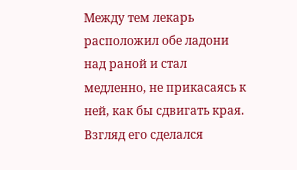Между тем лекарь расположил обе ладони над раной и стал медленно, не прикасаясь к ней, как бы сдвигать края. Взгляд его сделался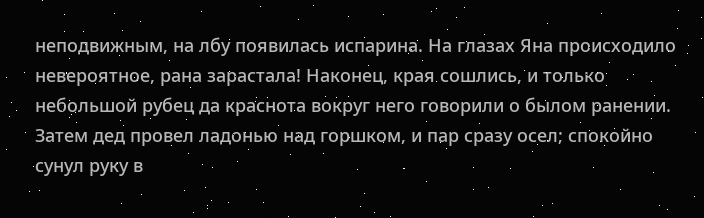неподвижным, на лбу появилась испарина. На глазах Яна происходило невероятное, рана зарастала! Наконец, края сошлись, и только небольшой рубец да краснота вокруг него говорили о былом ранении.
Затем дед провел ладонью над горшком, и пар сразу осел; спокойно сунул руку в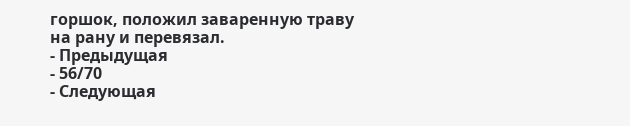горшок, положил заваренную траву на рану и перевязал.
- Предыдущая
- 56/70
- Следующая